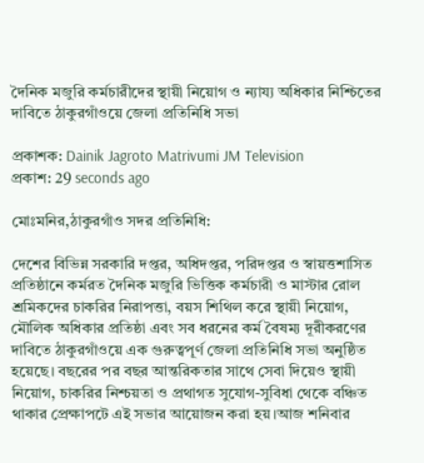দৈনিক মজুরি কর্মচারীদের স্থায়ী নিয়োগ ও ন্যায্য অধিকার নিশ্চিতের দাবিতে ঠাকুরগাঁওয়ে জেলা প্রতিনিধি সভা

প্রকাশক: Dainik Jagroto Matrivumi JM Television
প্রকাশ: 29 seconds ago

মোঃমনির,ঠাকুরগাঁও সদর প্রতিনিধি:

দেশের বিভিন্ন সরকারি দপ্তর, অধিদপ্তর, পরিদপ্তর ও স্বায়ত্তশাসিত প্রতিষ্ঠানে কর্মরত দৈনিক মজুরি ভিত্তিক কর্মচারী ও মাস্টার রোল শ্রমিকদের চাকরির নিরাপত্তা, বয়স শিথিল করে স্থায়ী নিয়োগ, মৌলিক অধিকার প্রতিষ্ঠা এবং সব ধরনের কর্ম বৈষম্য দূরীকরণের দাবিতে ঠাকুরগাঁওয়ে এক গুরুত্বপূর্ণ জেলা প্রতিনিধি সভা অনুষ্ঠিত হয়েছে। বছরের পর বছর আন্তরিকতার সাথে সেবা দিয়েও স্থায়ী নিয়োগ, চাকরির নিশ্চয়তা ও প্রথাগত সুযোগ-সুবিধা থেকে বঞ্চিত থাকার প্রেক্ষাপটে এই সভার আয়োজন করা হয়।আজ শনিবার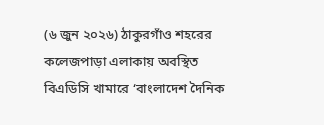(৬ জুন ২০২৬) ঠাকুরগাঁও শহরের কলেজপাড়া এলাকায় অবস্থিত বিএডিসি খামারে ‘বাংলাদেশ দৈনিক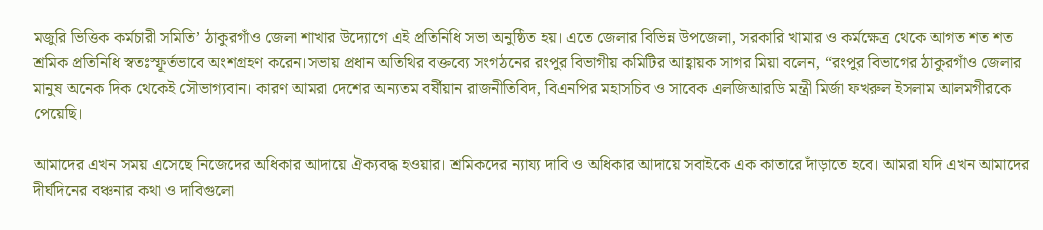মজুরি ভিত্তিক কর্মচারী সমিতি’ ঠাকুরগাঁও জেলা শাখার উদ্যোগে এই প্রতিনিধি সভা অনুষ্ঠিত হয়। এতে জেলার বিভিন্ন উপজেলা, সরকারি খামার ও কর্মক্ষেত্র থেকে আগত শত শত শ্রমিক প্রতিনিধি স্বতঃস্ফূর্তভাবে অংশগ্রহণ করেন।সভায় প্রধান অতিথির বক্তব্যে সংগঠনের রংপুর বিভাগীয় কমিটির আহ্বায়ক সাগর মিয়া বলেন, “রংপুর বিভাগের ঠাকুরগাঁও জেলার মানুষ অনেক দিক থেকেই সৌভাগ্যবান। কারণ আমরা দেশের অন্যতম বর্ষীয়ান রাজনীতিবিদ, বিএনপির মহাসচিব ও সাবেক এলজিআরডি মন্ত্রী মির্জা ফখরুল ইসলাম আলমগীরকে পেয়েছি।

আমাদের এখন সময় এসেছে নিজেদের অধিকার আদায়ে ঐক্যবদ্ধ হওয়ার। শ্রমিকদের ন্যায্য দাবি ও অধিকার আদায়ে সবাইকে এক কাতারে দাঁড়াতে হবে। আমরা যদি এখন আমাদের দীর্ঘদিনের বঞ্চনার কথা ও দাবিগুলো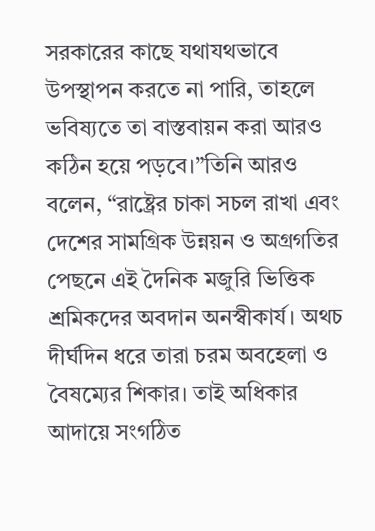সরকারের কাছে যথাযথভাবে উপস্থাপন করতে না পারি, তাহলে ভবিষ্যতে তা বাস্তবায়ন করা আরও কঠিন হয়ে পড়বে।”তিনি আরও বলেন, “রাষ্ট্রের চাকা সচল রাখা এবং দেশের সামগ্রিক উন্নয়ন ও অগ্রগতির পেছনে এই দৈনিক মজুরি ভিত্তিক শ্রমিকদের অবদান অনস্বীকার্য। অথচ দীর্ঘদিন ধরে তারা চরম অবহেলা ও বৈষম্যের শিকার। তাই অধিকার আদায়ে সংগঠিত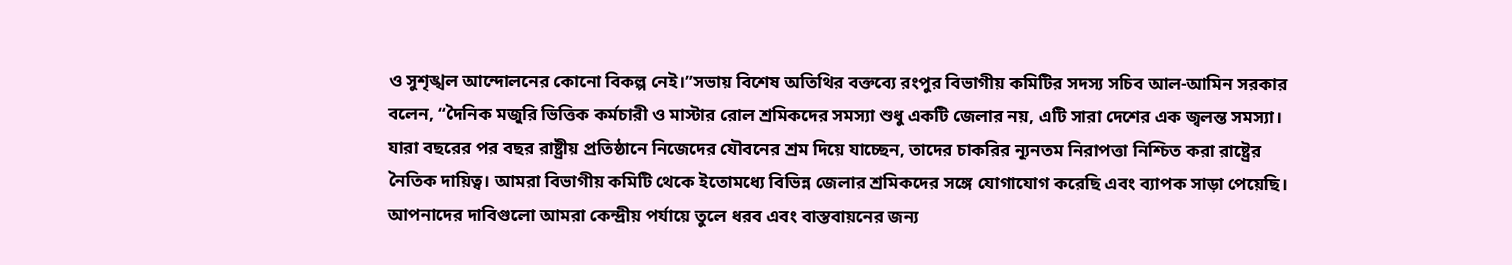ও সুশৃঙ্খল আন্দোলনের কোনো বিকল্প নেই।”সভায় বিশেষ অতিথির বক্তব্যে রংপুর বিভাগীয় কমিটির সদস্য সচিব আল-আমিন সরকার বলেন, “দৈনিক মজুরি ভিত্তিক কর্মচারী ও মাস্টার রোল শ্রমিকদের সমস্যা শুধু একটি জেলার নয়, এটি সারা দেশের এক জ্বলন্ত সমস্যা। যারা বছরের পর বছর রাষ্ট্রীয় প্রতিষ্ঠানে নিজেদের যৌবনের শ্রম দিয়ে যাচ্ছেন, তাদের চাকরির ন্যূনতম নিরাপত্তা নিশ্চিত করা রাষ্ট্রের নৈতিক দায়িত্ব। আমরা বিভাগীয় কমিটি থেকে ইতোমধ্যে বিভিন্ন জেলার শ্রমিকদের সঙ্গে যোগাযোগ করেছি এবং ব্যাপক সাড়া পেয়েছি। আপনাদের দাবিগুলো আমরা কেন্দ্রীয় পর্যায়ে তুলে ধরব এবং বাস্তবায়নের জন্য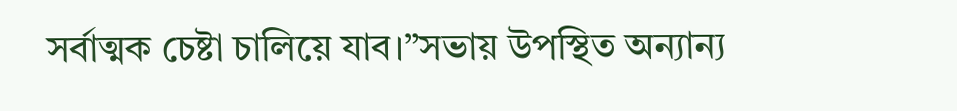সর্বাত্মক চেষ্টা চালিয়ে যাব।”সভায় উপস্থিত অন্যান্য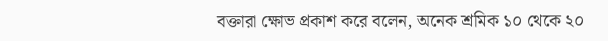বক্তারা ক্ষোভ প্রকাশ করে বলেন, অনেক শ্রমিক ১০ থেকে ২০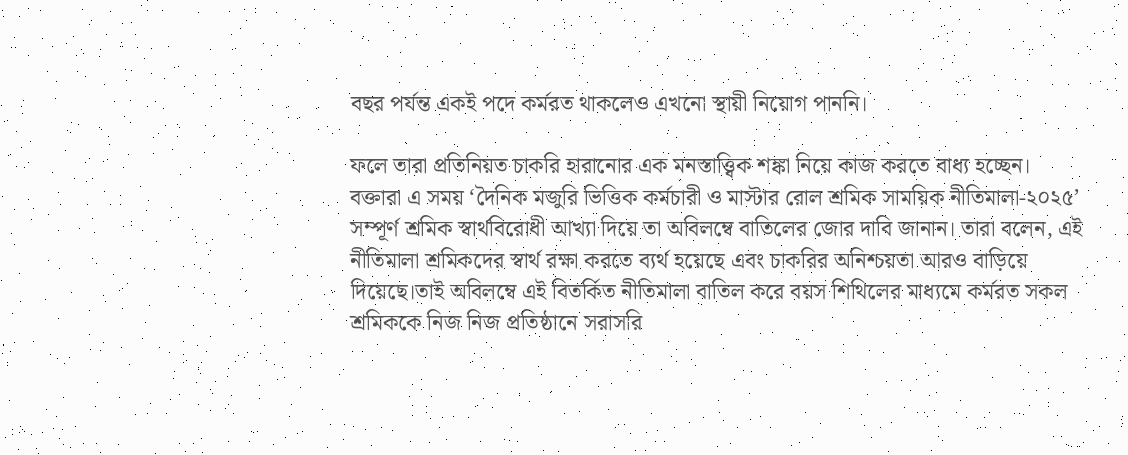বছর পর্যন্ত একই পদে কর্মরত থাকলেও এখনো স্থায়ী নিয়োগ পাননি।

ফলে তারা প্রতিনিয়ত চাকরি হারানোর এক মনস্তাত্ত্বিক শঙ্কা নিয়ে কাজ করতে বাধ্য হচ্ছেন। বক্তারা এ সময় ‘দৈনিক মজুরি ভিত্তিক কর্মচারী ও মাস্টার রোল শ্রমিক সাময়িক নীতিমালা-২০২৫’ সম্পূর্ণ শ্রমিক স্বার্থবিরোধী আখ্যা দিয়ে তা অবিলম্বে বাতিলের জোর দাবি জানান। তারা বলেন, এই নীতিমালা শ্রমিকদের স্বার্থ রক্ষা করতে ব্যর্থ হয়েছে এবং চাকরির অনিশ্চয়তা আরও বাড়িয়ে দিয়েছে।তাই অবিলম্বে এই বিতর্কিত নীতিমালা বাতিল করে বয়স শিথিলের মাধ্যমে কর্মরত সকল শ্রমিককে নিজ নিজ প্রতিষ্ঠানে সরাসরি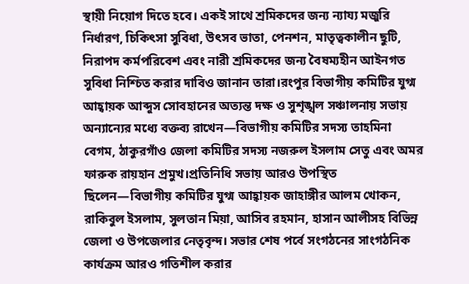স্থায়ী নিয়োগ দিতে হবে। একই সাথে শ্রমিকদের জন্য ন্যায্য মজুরি নির্ধারণ, চিকিৎসা সুবিধা, উৎসব ভাতা, পেনশন, মাতৃত্বকালীন ছুটি, নিরাপদ কর্মপরিবেশ এবং নারী শ্রমিকদের জন্য বৈষম্যহীন আইনগত সুবিধা নিশ্চিত করার দাবিও জানান তারা।রংপুর বিভাগীয় কমিটির যুগ্ম আহ্বায়ক আব্দুস সোবহানের অত্যন্ত দক্ষ ও সুশৃঙ্খল সঞ্চালনায় সভায় অন্যান্যের মধ্যে বক্তব্য রাখেন—বিভাগীয় কমিটির সদস্য তাহমিনা বেগম, ঠাকুরগাঁও জেলা কমিটির সদস্য নজরুল ইসলাম সেতু এবং অমর ফারুক রায়হান প্রমুখ।প্রতিনিধি সভায় আরও উপস্থিত ছিলেন—বিভাগীয় কমিটির যুগ্ম আহ্বায়ক জাহাঙ্গীর আলম খোকন, রাকিবুল ইসলাম, সুলতান মিয়া, আসিব রহমান, হাসান আলীসহ বিভিন্ন জেলা ও উপজেলার নেতৃবৃন্দ। সভার শেষ পর্বে সংগঠনের সাংগঠনিক কার্যক্রম আরও গতিশীল করার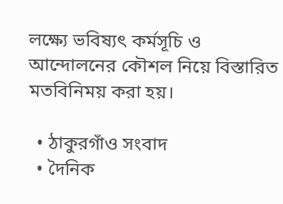লক্ষ্যে ভবিষ্যৎ কর্মসূচি ও আন্দোলনের কৌশল নিয়ে বিস্তারিত মতবিনিময় করা হয়।

  • ঠাকুরগাঁও সংবাদ
  • দৈনিক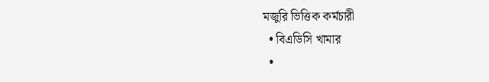মজুরি ভিত্তিক কর্মচারী
  • বিএডিসি খামার
  •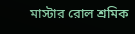মাস্টার রোল শ্রমিক